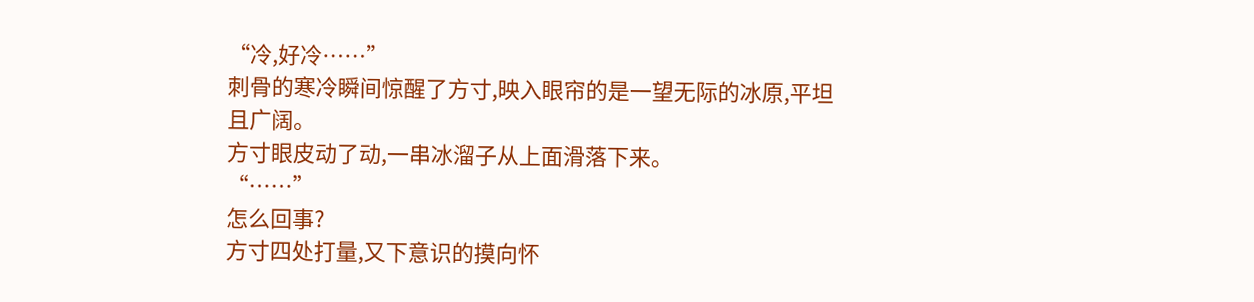“冷,好冷……”
刺骨的寒冷瞬间惊醒了方寸,映入眼帘的是一望无际的冰原,平坦且广阔。
方寸眼皮动了动,一串冰溜子从上面滑落下来。
“……”
怎么回事?
方寸四处打量,又下意识的摸向怀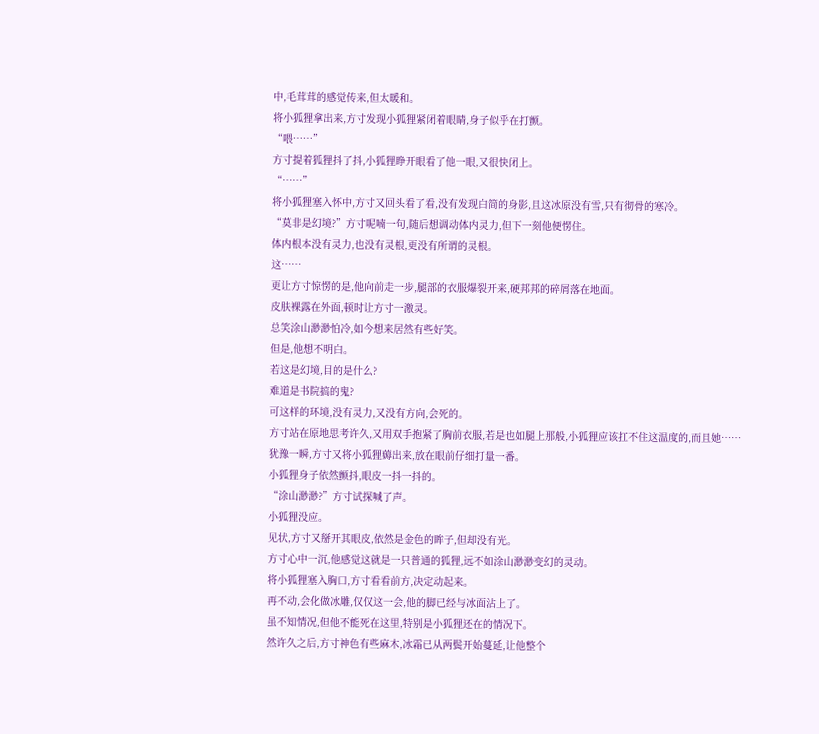中,毛茸茸的感觉传来,但太暖和。
将小狐狸拿出来,方寸发现小狐狸紧闭着眼睛,身子似乎在打颤。
“喂……”
方寸提着狐狸抖了抖,小狐狸睁开眼看了他一眼,又很快闭上。
“……”
将小狐狸塞入怀中,方寸又回头看了看,没有发现白简的身影,且这冰原没有雪,只有彻骨的寒冷。
“莫非是幻境?”方寸呢喃一句,随后想调动体内灵力,但下一刻他便愣住。
体内根本没有灵力,也没有灵根,更没有所谓的灵根。
这……
更让方寸惊愣的是,他向前走一步,腿部的衣服爆裂开来,硬邦邦的碎屑落在地面。
皮肤裸露在外面,顿时让方寸一激灵。
总笑涂山渺渺怕冷,如今想来居然有些好笑。
但是,他想不明白。
若这是幻境,目的是什么?
难道是书院搞的鬼?
可这样的环境,没有灵力,又没有方向,会死的。
方寸站在原地思考许久,又用双手抱紧了胸前衣服,若是也如腿上那般,小狐狸应该扛不住这温度的,而且她……
犹豫一瞬,方寸又将小狐狸薅出来,放在眼前仔细打量一番。
小狐狸身子依然颤抖,眼皮一抖一抖的。
“涂山渺渺?”方寸试探喊了声。
小狐狸没应。
见状,方寸又掰开其眼皮,依然是金色的眸子,但却没有光。
方寸心中一沉,他感觉这就是一只普通的狐狸,远不如涂山渺渺变幻的灵动。
将小狐狸塞入胸口,方寸看看前方,决定动起来。
再不动,会化做冰雕,仅仅这一会,他的脚已经与冰面沾上了。
虽不知情况,但他不能死在这里,特别是小狐狸还在的情况下。
然许久之后,方寸神色有些麻木,冰霜已从两鬓开始蔓延,让他整个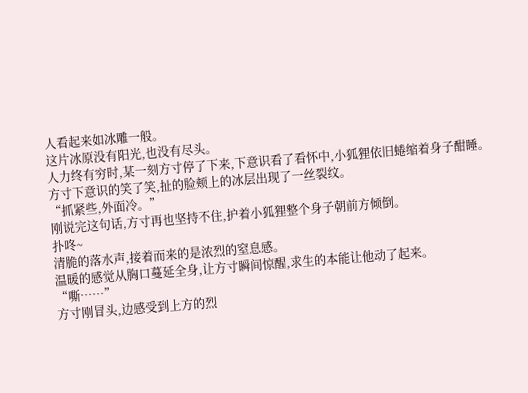人看起来如冰雕一般。
这片冰原没有阳光,也没有尽头。
人力终有穷时,某一刻方寸停了下来,下意识看了看怀中,小狐狸依旧蜷缩着身子酣睡。
方寸下意识的笑了笑,扯的脸颊上的冰层出现了一丝裂纹。
“抓紧些,外面冷。”
刚说完这句话,方寸再也坚持不住,护着小狐狸整个身子朝前方倾倒。
扑咚~
清脆的落水声,接着而来的是浓烈的窒息感。
温暖的感觉从胸口蔓延全身,让方寸瞬间惊醒,求生的本能让他动了起来。
“嘶……”
方寸刚冒头,边感受到上方的烈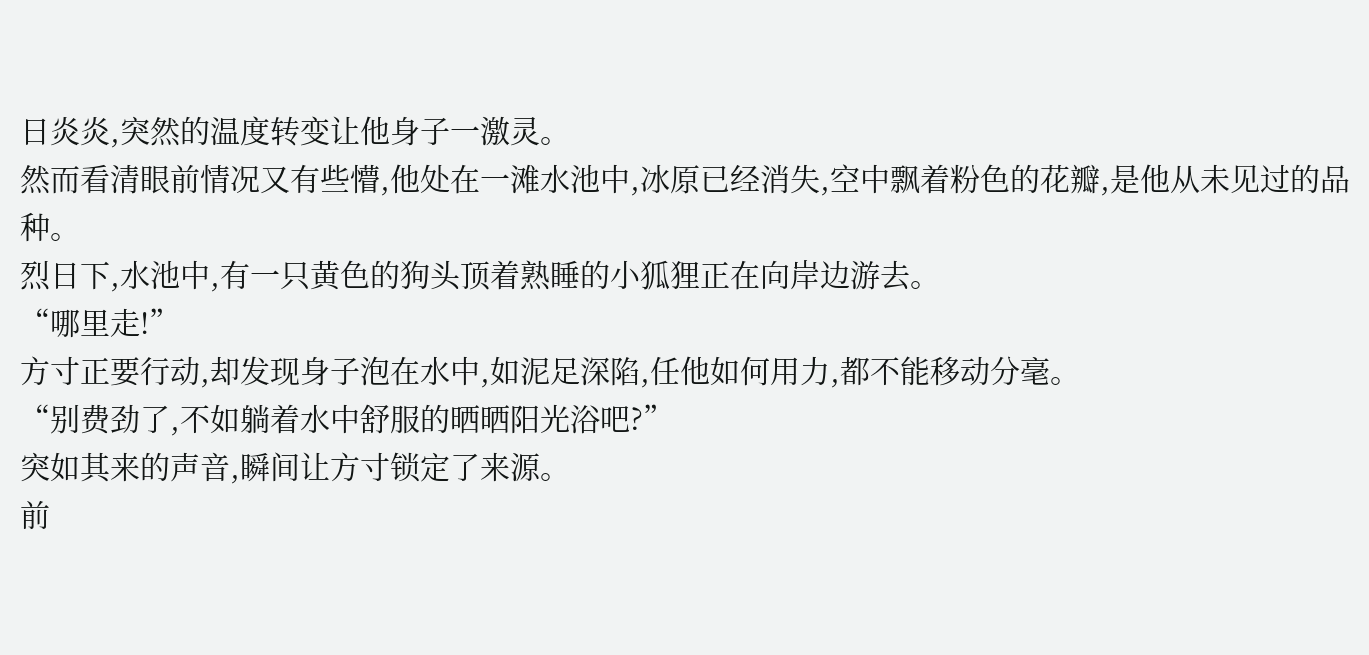日炎炎,突然的温度转变让他身子一激灵。
然而看清眼前情况又有些懵,他处在一滩水池中,冰原已经消失,空中飘着粉色的花瓣,是他从未见过的品种。
烈日下,水池中,有一只黄色的狗头顶着熟睡的小狐狸正在向岸边游去。
“哪里走!”
方寸正要行动,却发现身子泡在水中,如泥足深陷,任他如何用力,都不能移动分毫。
“别费劲了,不如躺着水中舒服的晒晒阳光浴吧?”
突如其来的声音,瞬间让方寸锁定了来源。
前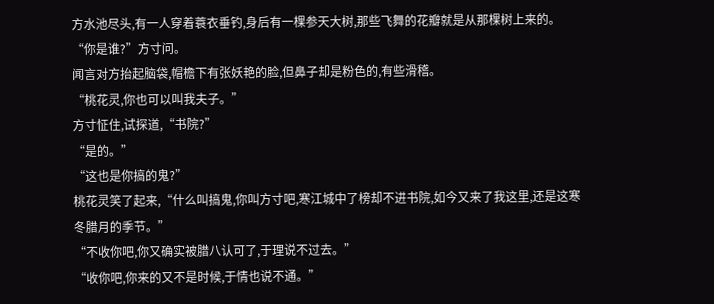方水池尽头,有一人穿着蓑衣垂钓,身后有一棵参天大树,那些飞舞的花瓣就是从那棵树上来的。
“你是谁?”方寸问。
闻言对方抬起脑袋,帽檐下有张妖艳的脸,但鼻子却是粉色的,有些滑稽。
“桃花灵,你也可以叫我夫子。”
方寸怔住,试探道,“书院?”
“是的。”
“这也是你搞的鬼?”
桃花灵笑了起来,“什么叫搞鬼,你叫方寸吧,寒江城中了榜却不进书院,如今又来了我这里,还是这寒冬腊月的季节。”
“不收你吧,你又确实被腊八认可了,于理说不过去。”
“收你吧,你来的又不是时候,于情也说不通。”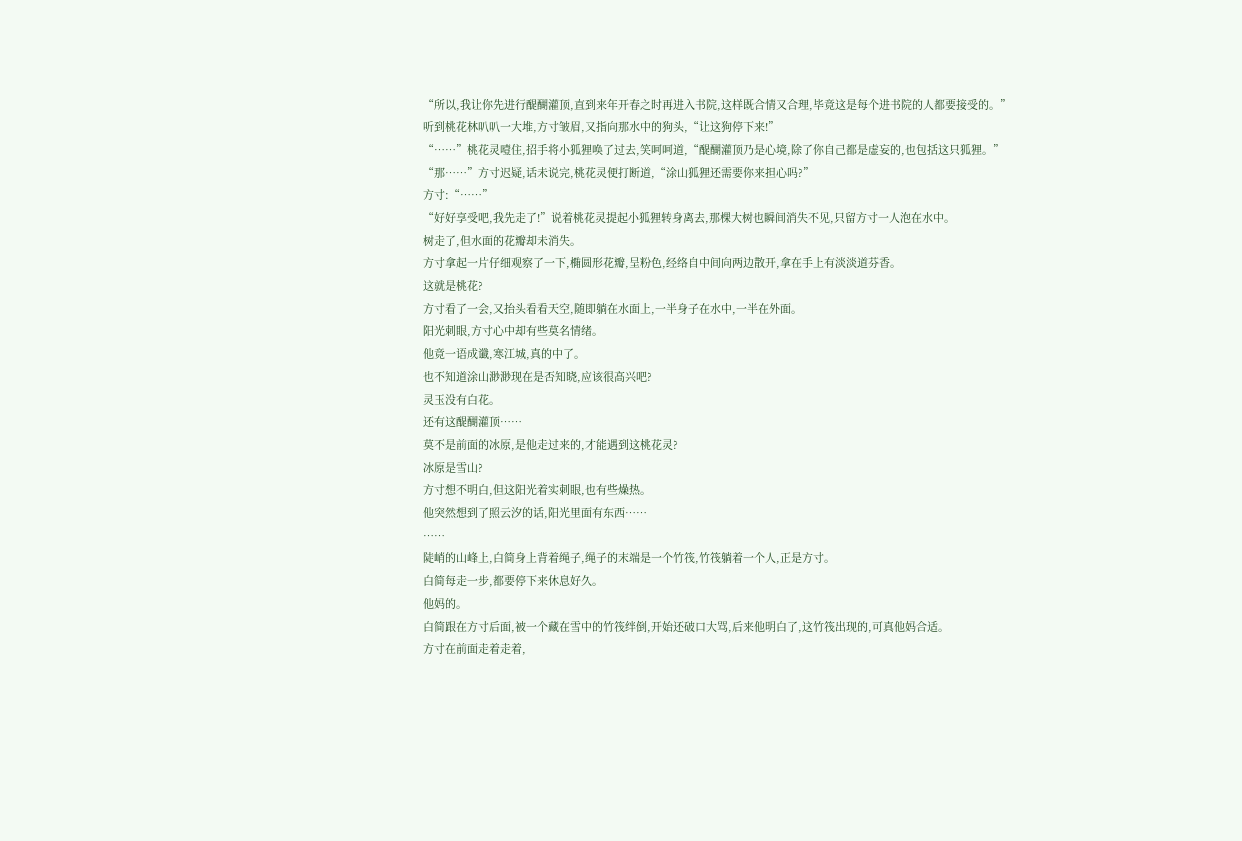“所以,我让你先进行醍醐灌顶,直到来年开春之时再进入书院,这样既合情又合理,毕竟这是每个进书院的人都要接受的。”
听到桃花林叭叭一大堆,方寸皱眉,又指向那水中的狗头,“让这狗停下来!”
“……”桃花灵噎住,招手将小狐狸唤了过去,笑呵呵道,“醍醐灌顶乃是心境,除了你自己都是虚妄的,也包括这只狐狸。”
“那……”方寸迟疑,话未说完,桃花灵便打断道,“涂山狐狸还需要你来担心吗?”
方寸:“……”
“好好享受吧,我先走了!”说着桃花灵提起小狐狸转身离去,那棵大树也瞬间消失不见,只留方寸一人泡在水中。
树走了,但水面的花瓣却未消失。
方寸拿起一片仔细观察了一下,椭圆形花瓣,呈粉色,经络自中间向两边散开,拿在手上有淡淡道芬香。
这就是桃花?
方寸看了一会,又抬头看看天空,随即躺在水面上,一半身子在水中,一半在外面。
阳光刺眼,方寸心中却有些莫名情绪。
他竟一语成谶,寒江城,真的中了。
也不知道涂山渺渺现在是否知晓,应该很高兴吧?
灵玉没有白花。
还有这醍醐灌顶……
莫不是前面的冰原,是他走过来的,才能遇到这桃花灵?
冰原是雪山?
方寸想不明白,但这阳光着实刺眼,也有些燥热。
他突然想到了照云汐的话,阳光里面有东西……
……
陡峭的山峰上,白简身上背着绳子,绳子的末端是一个竹筏,竹筏躺着一个人,正是方寸。
白简每走一步,都要停下来休息好久。
他妈的。
白简跟在方寸后面,被一个藏在雪中的竹筏绊倒,开始还破口大骂,后来他明白了,这竹筏出现的,可真他妈合适。
方寸在前面走着走着,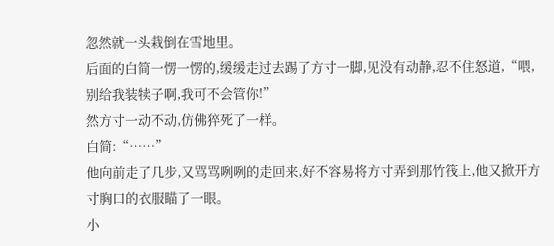忽然就一头栽倒在雪地里。
后面的白简一愣一愣的,缓缓走过去踢了方寸一脚,见没有动静,忍不住怒道,“喂,别给我装犊子啊,我可不会管你!”
然方寸一动不动,仿佛猝死了一样。
白简:“……”
他向前走了几步,又骂骂咧咧的走回来,好不容易将方寸弄到那竹筏上,他又掀开方寸胸口的衣服瞄了一眼。
小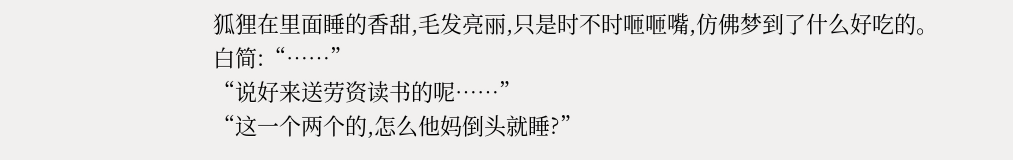狐狸在里面睡的香甜,毛发亮丽,只是时不时咂咂嘴,仿佛梦到了什么好吃的。
白简:“……”
“说好来送劳资读书的呢……”
“这一个两个的,怎么他妈倒头就睡?”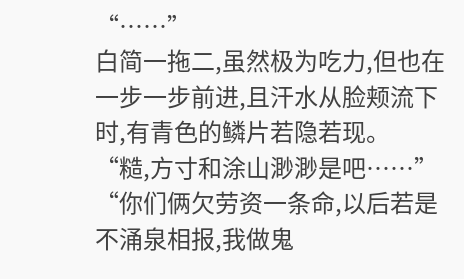“……”
白简一拖二,虽然极为吃力,但也在一步一步前进,且汗水从脸颊流下时,有青色的鳞片若隐若现。
“糙,方寸和涂山渺渺是吧……”
“你们俩欠劳资一条命,以后若是不涌泉相报,我做鬼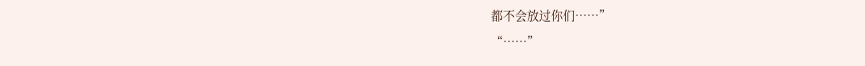都不会放过你们……”
“……”